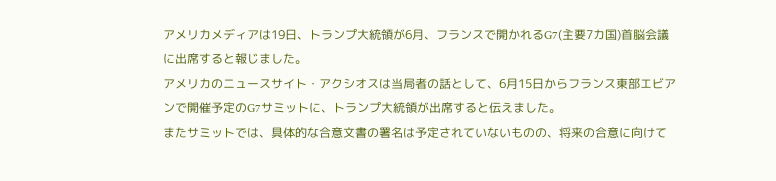アメリカメディアは19日、トランプ大統領が6月、フランスで開かれるG7(主要7カ国)首脳会議に出席すると報じました。
アメリカのニュースサイト・アクシオスは当局者の話として、6月15日からフランス東部エビアンで開催予定のG7サミットに、トランプ大統領が出席すると伝えました。
またサミットでは、具体的な合意文書の署名は予定されていないものの、将来の合意に向けて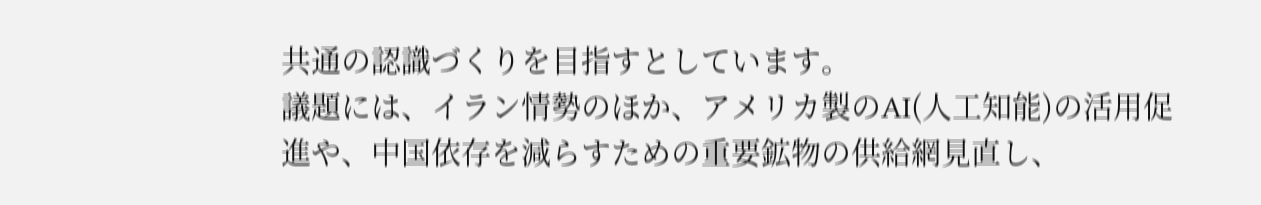共通の認識づくりを目指すとしています。
議題には、イラン情勢のほか、アメリカ製のAI(人工知能)の活用促進や、中国依存を減らすための重要鉱物の供給網見直し、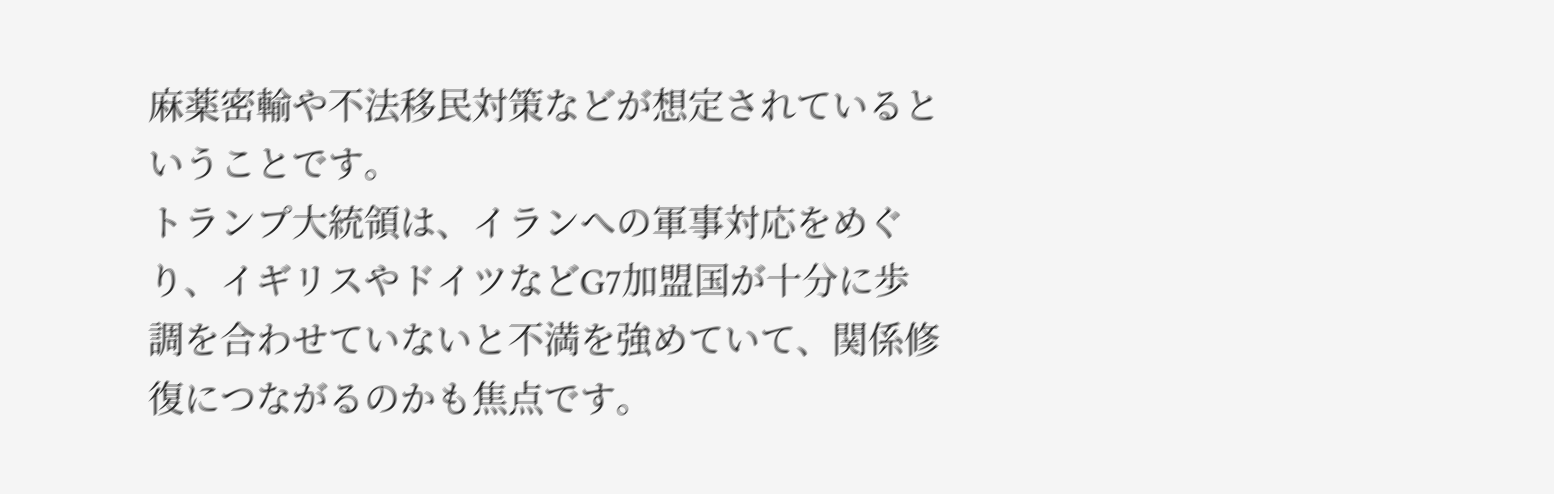麻薬密輸や不法移民対策などが想定されているということです。
トランプ大統領は、イランへの軍事対応をめぐり、イギリスやドイツなどG7加盟国が十分に歩調を合わせていないと不満を強めていて、関係修復につながるのかも焦点です。